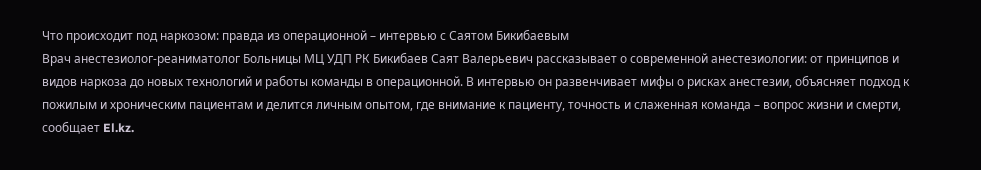Что происходит под наркозом: правда из операционной – интервью с Саятом Бикибаевым
Врач анестезиолог-реаниматолог Больницы МЦ УДП РК Бикибаев Саят Валерьевич рассказывает о современной анестезиологии: от принципов и видов наркоза до новых технологий и работы команды в операционной. В интервью он развенчивает мифы о рисках анестезии, объясняет подход к пожилым и хроническим пациентам и делится личным опытом, где внимание к пациенту, точность и слаженная команда – вопрос жизни и смерти, сообщает El.kz.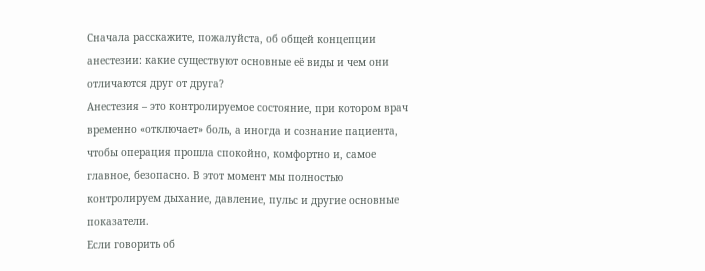Сначала расскажите, пожалуйста, об общей концепции анестезии: какие существуют основные её виды и чем они отличаются друг от друга?
Анестезия – это контролируемое состояние, при котором врач временно «отключает» боль, а иногда и сознание пациента, чтобы операция прошла спокойно, комфортно и, самое главное, безопасно. В этот момент мы полностью контролируем дыхание, давление, пульс и другие основные показатели.
Если говорить об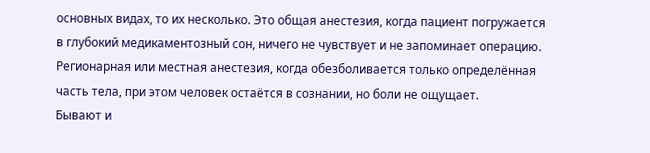основных видах, то их несколько. Это общая анестезия, когда пациент погружается в глубокий медикаментозный сон, ничего не чувствует и не запоминает операцию. Регионарная или местная анестезия, когда обезболивается только определённая часть тела, при этом человек остаётся в сознании, но боли не ощущает.
Бывают и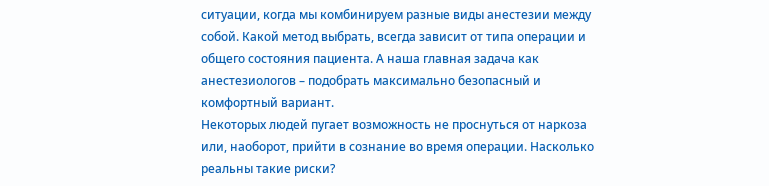ситуации, когда мы комбинируем разные виды анестезии между собой. Какой метод выбрать, всегда зависит от типа операции и общего состояния пациента. А наша главная задача как анестезиологов – подобрать максимально безопасный и комфортный вариант.
Некоторых людей пугает возможность не проснуться от наркоза или, наоборот, прийти в сознание во время операции. Насколько реальны такие риски?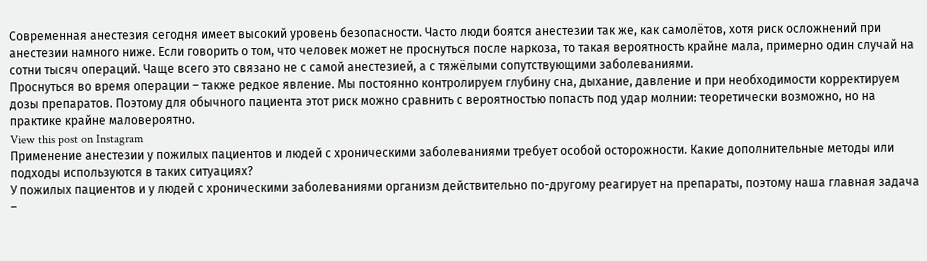Современная анестезия сегодня имеет высокий уровень безопасности. Часто люди боятся анестезии так же, как самолётов, хотя риск осложнений при анестезии намного ниже. Если говорить о том, что человек может не проснуться после наркоза, то такая вероятность крайне мала, примерно один случай на сотни тысяч операций. Чаще всего это связано не с самой анестезией, а с тяжёлыми сопутствующими заболеваниями.
Проснуться во время операции – также редкое явление. Мы постоянно контролируем глубину сна, дыхание, давление и при необходимости корректируем дозы препаратов. Поэтому для обычного пациента этот риск можно сравнить с вероятностью попасть под удар молнии: теоретически возможно, но на практике крайне маловероятно.
View this post on Instagram
Применение анестезии у пожилых пациентов и людей с хроническими заболеваниями требует особой осторожности. Какие дополнительные методы или подходы используются в таких ситуациях?
У пожилых пациентов и у людей с хроническими заболеваниями организм действительно по-другому реагирует на препараты, поэтому наша главная задача –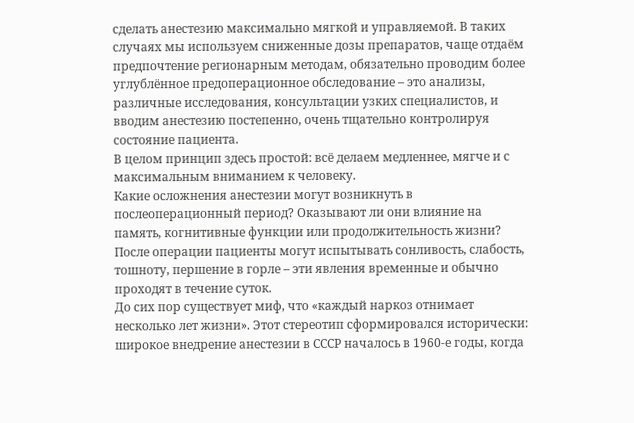сделать анестезию максимально мягкой и управляемой. В таких случаях мы используем сниженные дозы препаратов, чаще отдаём предпочтение регионарным методам, обязательно проводим более углублённое предоперационное обследование – это анализы, различные исследования, консультации узких специалистов, и вводим анестезию постепенно, очень тщательно контролируя состояние пациента.
В целом принцип здесь простой: всё делаем медленнее, мягче и с максимальным вниманием к человеку.
Какие осложнения анестезии могут возникнуть в послеоперационный период? Оказывают ли они влияние на память, когнитивные функции или продолжительность жизни?
После операции пациенты могут испытывать сонливость, слабость, тошноту, першение в горле – эти явления временные и обычно проходят в течение суток.
До сих пор существует миф, что «каждый наркоз отнимает несколько лет жизни». Этот стереотип сформировался исторически: широкое внедрение анестезии в СССР началось в 1960-е годы, когда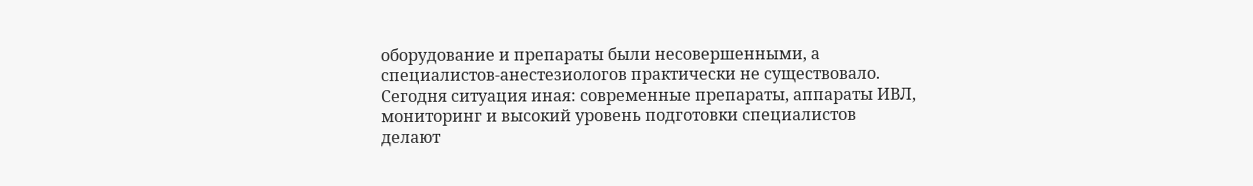оборудование и препараты были несовершенными, а специалистов-анестезиологов практически не существовало.
Сегодня ситуация иная: современные препараты, аппараты ИВЛ, мониторинг и высокий уровень подготовки специалистов делают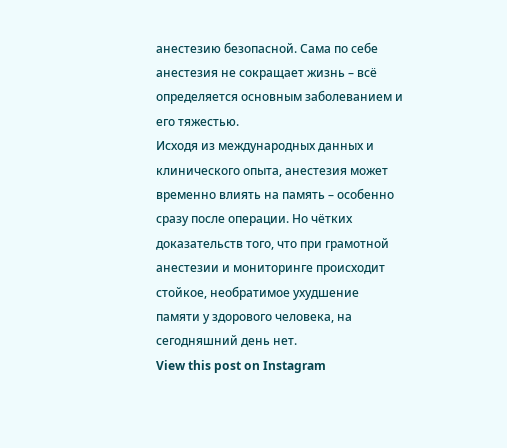анестезию безопасной. Сама по себе анестезия не сокращает жизнь – всё определяется основным заболеванием и его тяжестью.
Исходя из международных данных и клинического опыта, анестезия может временно влиять на память – особенно сразу после операции. Но чётких доказательств того, что при грамотной анестезии и мониторинге происходит стойкое, необратимое ухудшение памяти у здорового человека, на сегодняшний день нет.
View this post on Instagram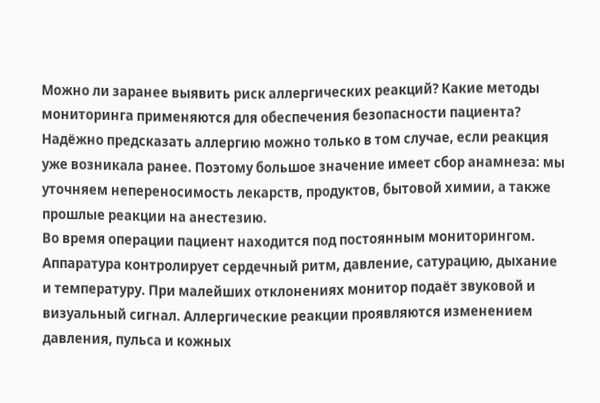Можно ли заранее выявить риск аллергических реакций? Какие методы мониторинга применяются для обеспечения безопасности пациента?
Надёжно предсказать аллергию можно только в том случае, если реакция уже возникала ранее. Поэтому большое значение имеет сбор анамнеза: мы уточняем непереносимость лекарств, продуктов, бытовой химии, а также прошлые реакции на анестезию.
Во время операции пациент находится под постоянным мониторингом. Аппаратура контролирует сердечный ритм, давление, сатурацию, дыхание и температуру. При малейших отклонениях монитор подаёт звуковой и визуальный сигнал. Аллергические реакции проявляются изменением давления, пульса и кожных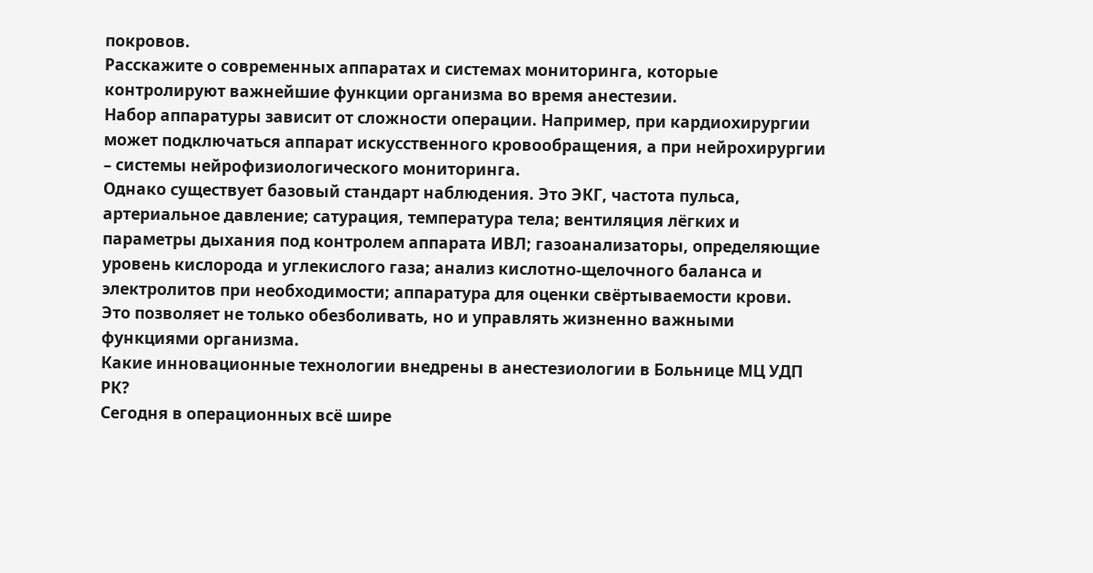покровов.
Расскажите о современных аппаратах и системах мониторинга, которые контролируют важнейшие функции организма во время анестезии.
Набор аппаратуры зависит от сложности операции. Например, при кардиохирургии может подключаться аппарат искусственного кровообращения, а при нейрохирургии – системы нейрофизиологического мониторинга.
Однако существует базовый стандарт наблюдения. Это ЭКГ, частота пульса, артериальное давление; сатурация, температура тела; вентиляция лёгких и параметры дыхания под контролем аппарата ИВЛ; газоанализаторы, определяющие уровень кислорода и углекислого газа; анализ кислотно-щелочного баланса и электролитов при необходимости; аппаратура для оценки свёртываемости крови.
Это позволяет не только обезболивать, но и управлять жизненно важными функциями организма.
Какие инновационные технологии внедрены в анестезиологии в Больнице МЦ УДП РК?
Сегодня в операционных всё шире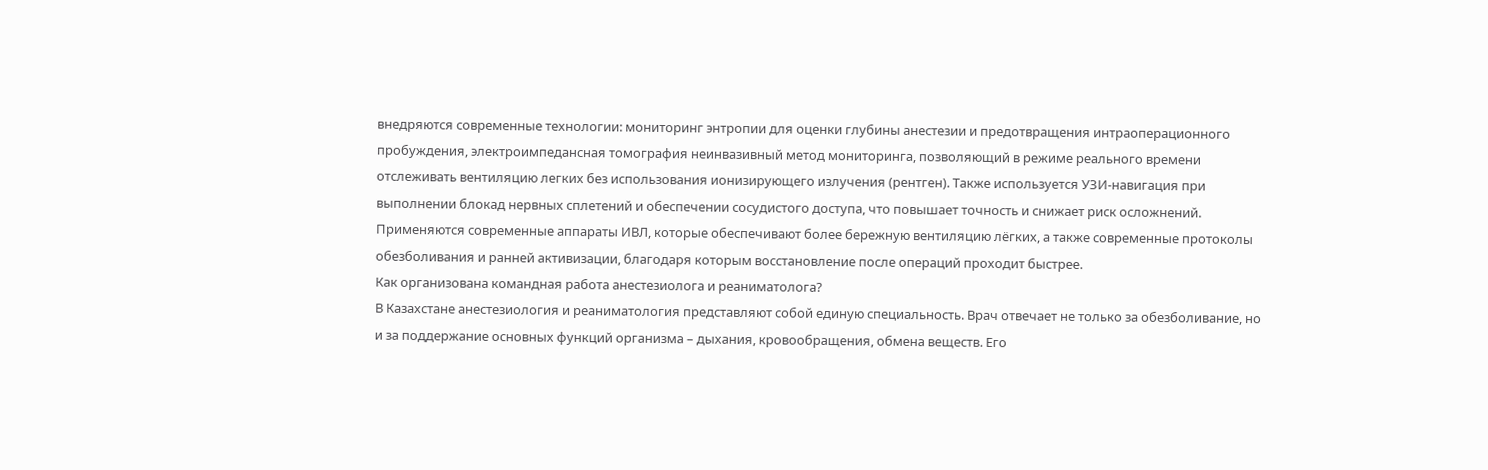внедряются современные технологии: мониторинг энтропии для оценки глубины анестезии и предотвращения интраоперационного пробуждения, электроимпедансная томография неинвазивный метод мониторинга, позволяющий в режиме реального времени отслеживать вентиляцию легких без использования ионизирующего излучения (рентген). Также используется УЗИ-навигация при выполнении блокад нервных сплетений и обеспечении сосудистого доступа, что повышает точность и снижает риск осложнений. Применяются современные аппараты ИВЛ, которые обеспечивают более бережную вентиляцию лёгких, а также современные протоколы обезболивания и ранней активизации, благодаря которым восстановление после операций проходит быстрее.
Как организована командная работа анестезиолога и реаниматолога?
В Казахстане анестезиология и реаниматология представляют собой единую специальность. Врач отвечает не только за обезболивание, но и за поддержание основных функций организма – дыхания, кровообращения, обмена веществ. Его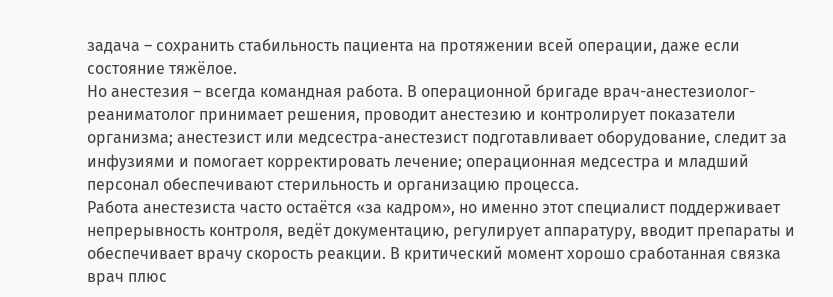задача – сохранить стабильность пациента на протяжении всей операции, даже если состояние тяжёлое.
Но анестезия – всегда командная работа. В операционной бригаде врач-анестезиолог-реаниматолог принимает решения, проводит анестезию и контролирует показатели организма; анестезист или медсестра-анестезист подготавливает оборудование, следит за инфузиями и помогает корректировать лечение; операционная медсестра и младший персонал обеспечивают стерильность и организацию процесса.
Работа анестезиста часто остаётся «за кадром», но именно этот специалист поддерживает непрерывность контроля, ведёт документацию, регулирует аппаратуру, вводит препараты и обеспечивает врачу скорость реакции. В критический момент хорошо сработанная связка врач плюс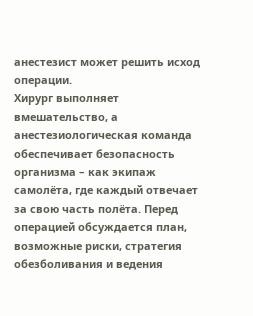анестезист может решить исход операции.
Хирург выполняет вмешательство, а анестезиологическая команда обеспечивает безопасность организма – как экипаж самолёта, где каждый отвечает за свою часть полёта. Перед операцией обсуждается план, возможные риски, стратегия обезболивания и ведения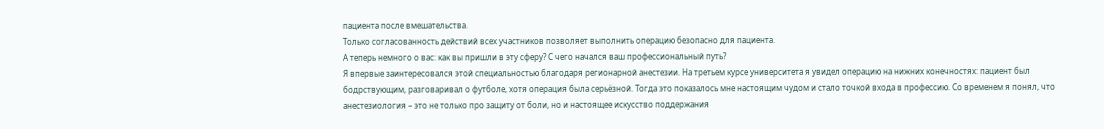пациента после вмешательства.
Только согласованность действий всех участников позволяет выполнить операцию безопасно для пациента.
А теперь немного о вас: как вы пришли в эту сферу? С чего начался ваш профессиональный путь?
Я впервые заинтересовался этой специальностью благодаря регионарной анестезии. На третьем курсе университета я увидел операцию на нижних конечностях: пациент был бодрствующим, разговаривал о футболе, хотя операция была серьёзной. Тогда это показалось мне настоящим чудом и стало точкой входа в профессию. Со временем я понял, что анестезиология – это не только про защиту от боли, но и настоящее искусство поддержания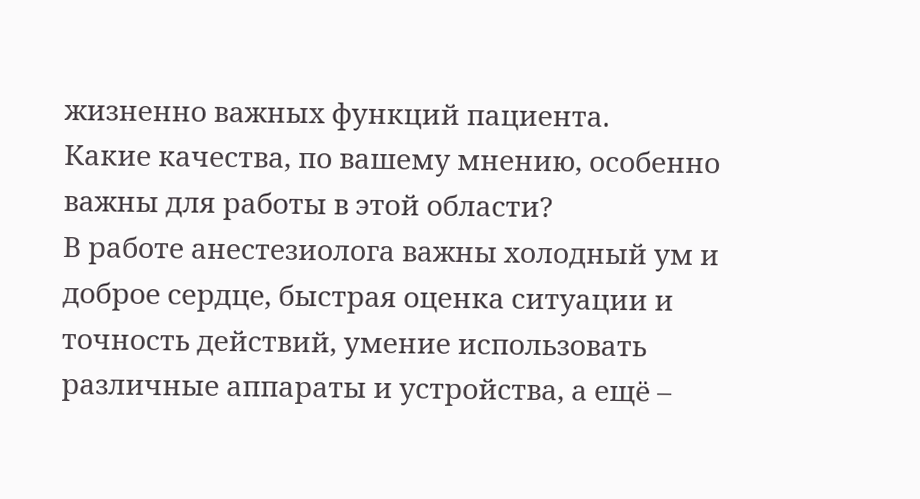жизненно важных функций пациента.
Какие качества, по вашему мнению, особенно важны для работы в этой области?
В работе анестезиолога важны холодный ум и доброе сердце, быстрая оценка ситуации и точность действий, умение использовать различные аппараты и устройства, а ещё –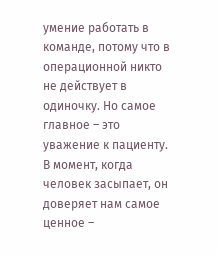умение работать в команде, потому что в операционной никто не действует в одиночку. Но самое главное – это уважение к пациенту. В момент, когда человек засыпает, он доверяет нам самое ценное –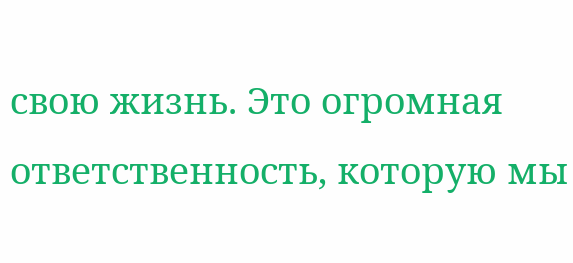свою жизнь. Это огромная ответственность, которую мы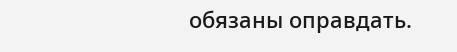обязаны оправдать.